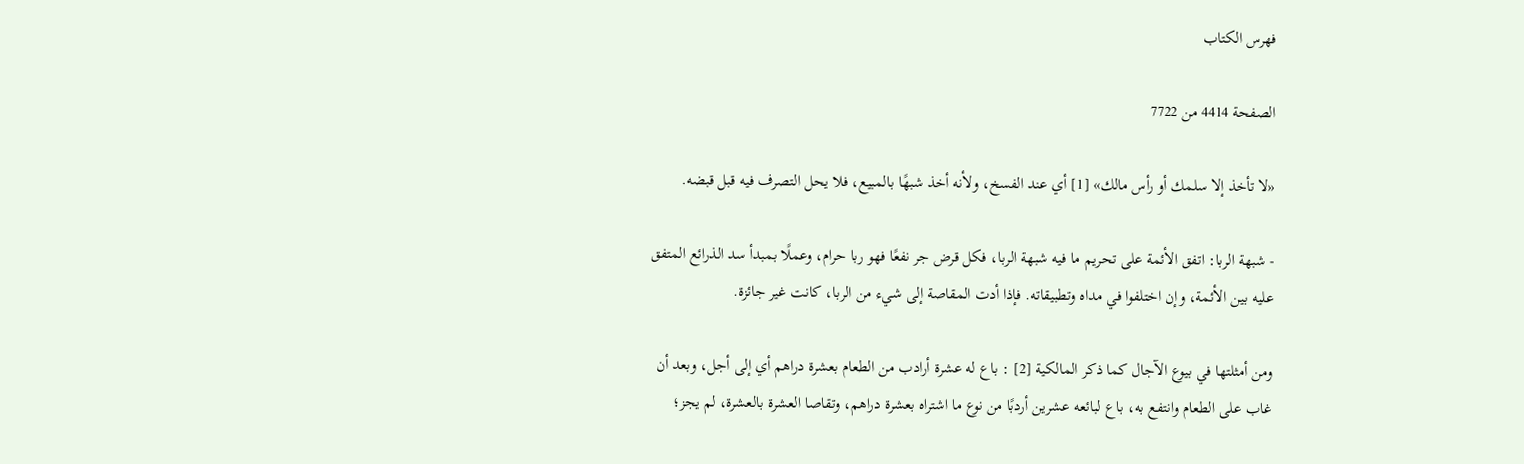فهرس الكتاب

الصفحة 4414 من 7722

«لا تأخذ إلا سلمك أو رأس مالك» [1] أي عند الفسخ، ولأنه أخذ شبهًا بالمبيع، فلا يحل التصرف فيه قبل قبضه.

- شبهة الربا: اتفق الأئمة على تحريم ما فيه شبهة الربا، فكل قرض جر نفعًا فهو ربا حرام، وعملًا بمبدأ سد الذرائع المتفق عليه بين الأئمة، وإن اختلفوا في مداه وتطبيقاته. فإذا أدت المقاصة إلى شيء من الربا، كانت غير جائزة.

ومن أمثلتها في بيوع الآجال كما ذكر المالكية [2] : باع له عشرة أرادب من الطعام بعشرة دراهم أي إلى أجل، وبعد أن غاب على الطعام وانتفع به، باع لبائعه عشرين أردبًا من نوع ما اشتراه بعشرة دراهم، وتقاصا العشرة بالعشرة، لم يجز؛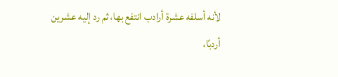لأنه أسلفه عشرة أرادب انتفع بها، ثم رد إليه عشرين أردبًا،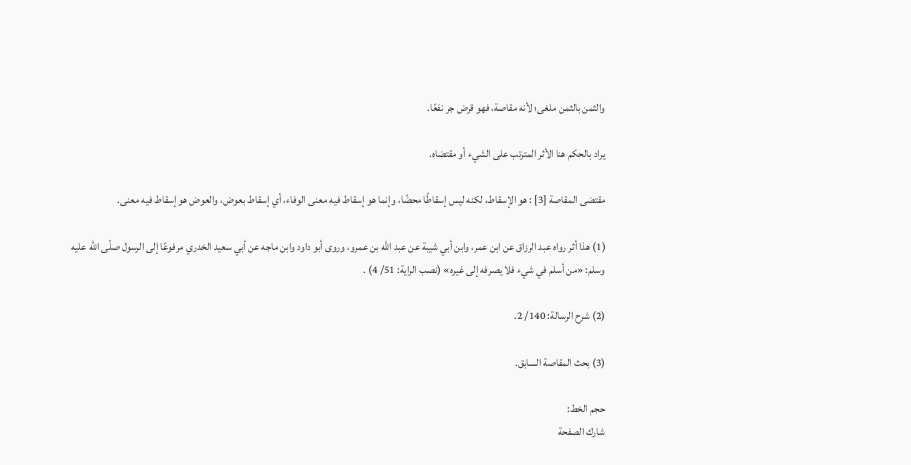والثمن بالثمن ملغى؛ لأنه مقاصة، فهو قرض جر نفعًا.

يراد بالحكم هنا الأثر المترتب على الشيء أو مقتضاه.

مقتضى المقاصة [3] : هو الإسقاط، لكنه ليس إسقاطًا محضًا، وإنما هو إسقاط فيه معنى الوفاء، أي إسقاط بعوض، والعوض هو إسقاط فيه معنى.

(1) هذا أثر رواه عبد الرزاق عن ابن عمر، وابن أبي شيبة عن عبد الله بن عمرو، وروى أبو داود وابن ماجه عن أبي سعيد الخدري مرفوعًا إلى الرسول صلّى الله عليه وسلم: «من أسلم في شيء فلا يصرفه إلى غيره» (نصب الراية: 51/ 4) .

(2) شرح الرسالة: 140/ 2.

(3) بحث المقاصة السابق.

حجم الخط:
شارك الصفحة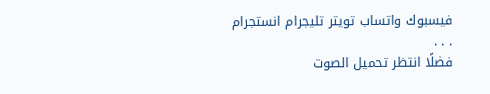فيسبوك واتساب تويتر تليجرام انستجرام
. . .
فضلًا انتظر تحميل الصوت